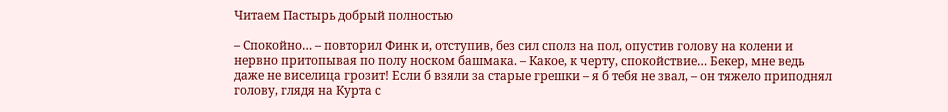Читаем Пастырь добрый полностью

– Спокойно… – повторил Финк и, отступив, без сил сполз на пол, опустив голову на колени и нервно притопывая по полу носком башмака. – Какое, к черту, спокойствие… Бекер, мне ведь даже не виселица грозит! Если б взяли за старые грешки – я б тебя не звал, – он тяжело приподнял голову, глядя на Курта с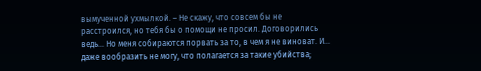вымученной ухмылкой. – Не скажу, что совсем бы не расстроился, но тебя бы о помощи не просил. Договорились ведь… Но меня собираются порвать за то, в чем я не виноват. И… даже вообразить не могу, что полагается за такие убийства;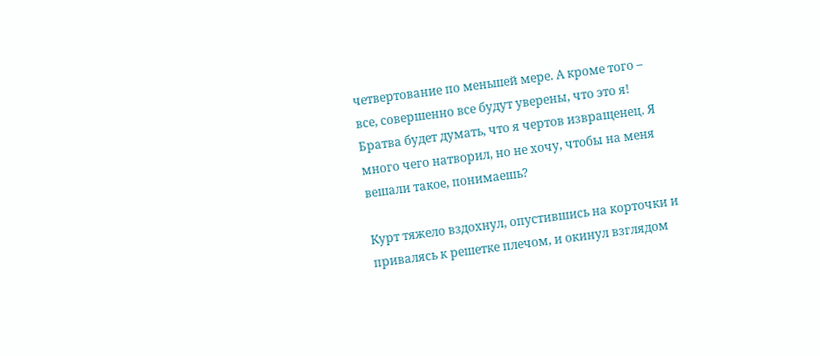четвертование по меньшей мере. А кроме того – все, совершенно все будут уверены, что это я! Братва будет думать, что я чертов извращенец. Я много чего натворил, но не хочу, чтобы на меня вешали такое, понимаешь?

Курт тяжело вздохнул, опустившись на корточки и привалясь к решетке плечом, и окинул взглядом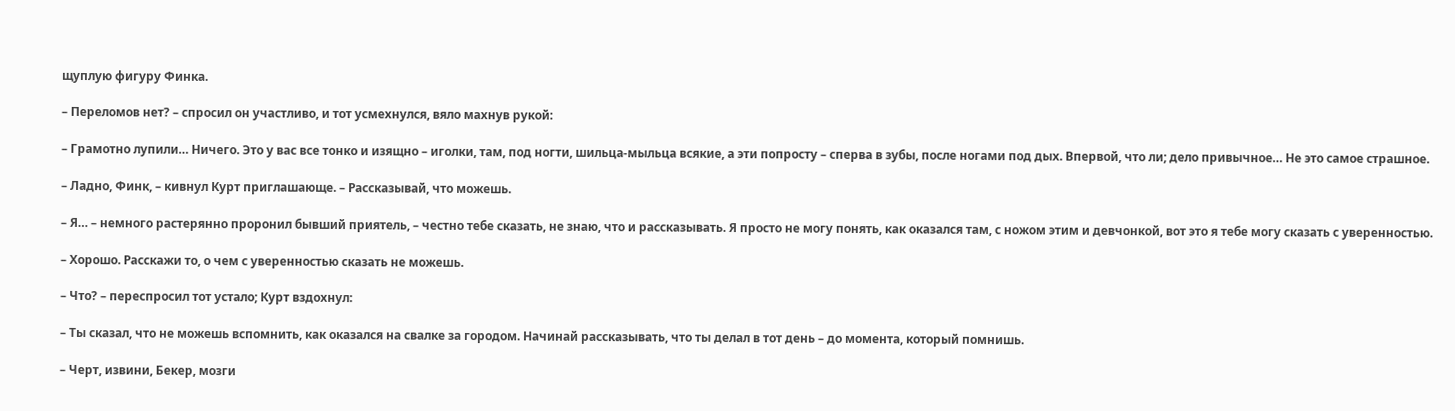щуплую фигуру Финка.

– Переломов нет? – спросил он участливо, и тот усмехнулся, вяло махнув рукой:

– Грамотно лупили… Ничего. Это у вас все тонко и изящно – иголки, там, под ногти, шильца-мыльца всякие, а эти попросту – сперва в зубы, после ногами под дых. Впервой, что ли; дело привычное… Не это самое страшное.

– Ладно, Финк, – кивнул Курт приглашающе. – Рассказывай, что можешь.

– Я… – немного растерянно проронил бывший приятель, – честно тебе сказать, не знаю, что и рассказывать. Я просто не могу понять, как оказался там, с ножом этим и девчонкой, вот это я тебе могу сказать с уверенностью.

– Хорошо. Расскажи то, о чем с уверенностью сказать не можешь.

– Что? – переспросил тот устало; Курт вздохнул:

– Ты сказал, что не можешь вспомнить, как оказался на свалке за городом. Начинай рассказывать, что ты делал в тот день – до момента, который помнишь.

– Черт, извини, Бекер, мозги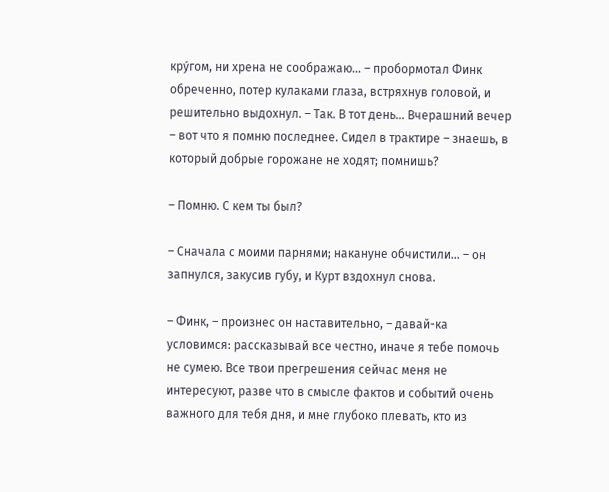кру́гом, ни хрена не соображаю… – пробормотал Финк обреченно, потер кулаками глаза, встряхнув головой, и решительно выдохнул. – Так. В тот день… Вчерашний вечер – вот что я помню последнее. Сидел в трактире – знаешь, в который добрые горожане не ходят; помнишь?

– Помню. С кем ты был?

– Сначала с моими парнями; накануне обчистили… – он запнулся, закусив губу, и Курт вздохнул снова.

– Финк, – произнес он наставительно, – давай-ка условимся: рассказывай все честно, иначе я тебе помочь не сумею. Все твои прегрешения сейчас меня не интересуют, разве что в смысле фактов и событий очень важного для тебя дня, и мне глубоко плевать, кто из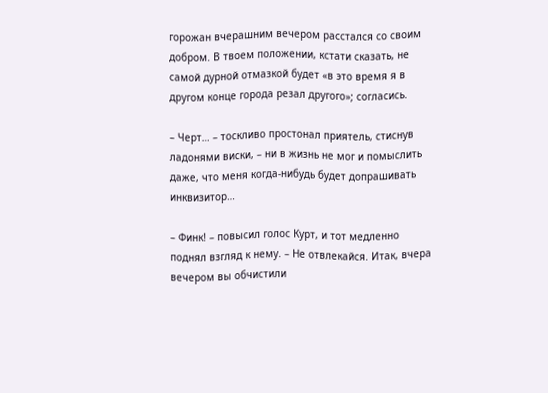горожан вчерашним вечером расстался со своим добром. В твоем положении, кстати сказать, не самой дурной отмазкой будет «в это время я в другом конце города резал другого»; согласись.

– Черт… – тоскливо простонал приятель, стиснув ладонями виски, – ни в жизнь не мог и помыслить даже, что меня когда-нибудь будет допрашивать инквизитор…

– Финк! – повысил голос Курт, и тот медленно поднял взгляд к нему. – Не отвлекайся. Итак, вчера вечером вы обчистили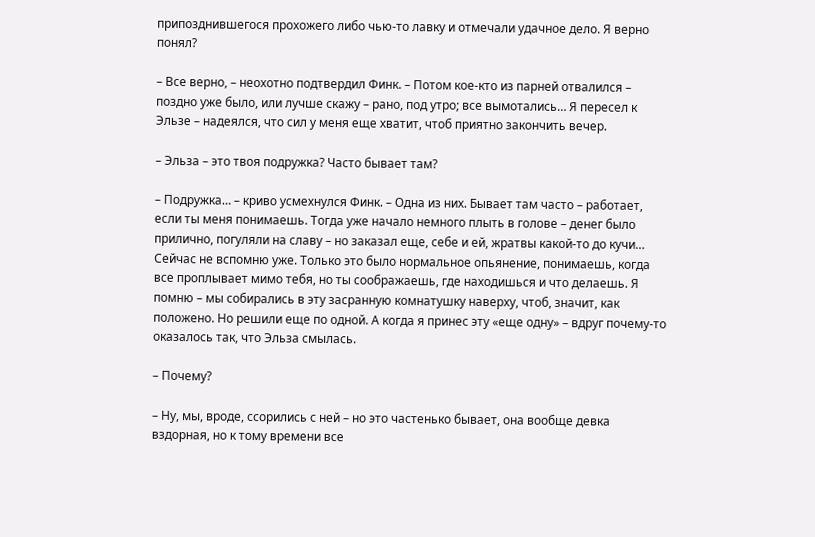припозднившегося прохожего либо чью-то лавку и отмечали удачное дело. Я верно понял?

– Все верно, – неохотно подтвердил Финк. – Потом кое-кто из парней отвалился – поздно уже было, или лучше скажу – рано, под утро; все вымотались… Я пересел к Эльзе – надеялся, что сил у меня еще хватит, чтоб приятно закончить вечер.

– Эльза – это твоя подружка? Часто бывает там?

– Подружка… – криво усмехнулся Финк. – Одна из них. Бывает там часто – работает, если ты меня понимаешь. Тогда уже начало немного плыть в голове – денег было прилично, погуляли на славу – но заказал еще, себе и ей, жратвы какой-то до кучи… Сейчас не вспомню уже. Только это было нормальное опьянение, понимаешь, когда все проплывает мимо тебя, но ты соображаешь, где находишься и что делаешь. Я помню – мы собирались в эту засранную комнатушку наверху, чтоб, значит, как положено. Но решили еще по одной. А когда я принес эту «еще одну» – вдруг почему-то оказалось так, что Эльза смылась.

– Почему?

– Ну, мы, вроде, ссорились с ней – но это частенько бывает, она вообще девка вздорная, но к тому времени все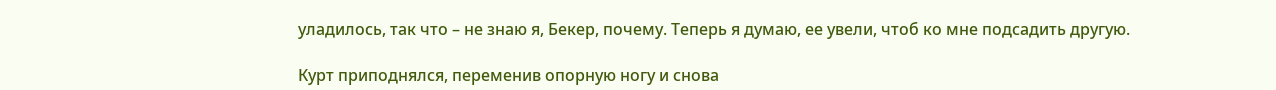уладилось, так что – не знаю я, Бекер, почему. Теперь я думаю, ее увели, чтоб ко мне подсадить другую.

Курт приподнялся, переменив опорную ногу и снова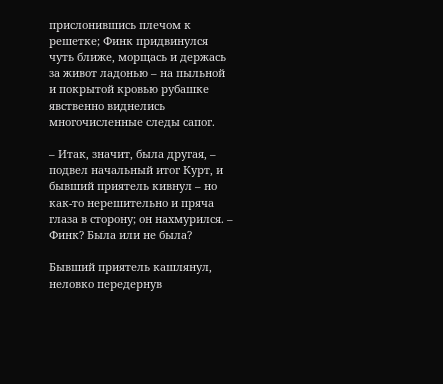прислонившись плечом к решетке; Финк придвинулся чуть ближе, морщась и держась за живот ладонью – на пыльной и покрытой кровью рубашке явственно виднелись многочисленные следы сапог.

– Итак, значит, была другая, – подвел начальный итог Курт, и бывший приятель кивнул – но как-то нерешительно и пряча глаза в сторону; он нахмурился. – Финк? Была или не была?

Бывший приятель кашлянул, неловко передернув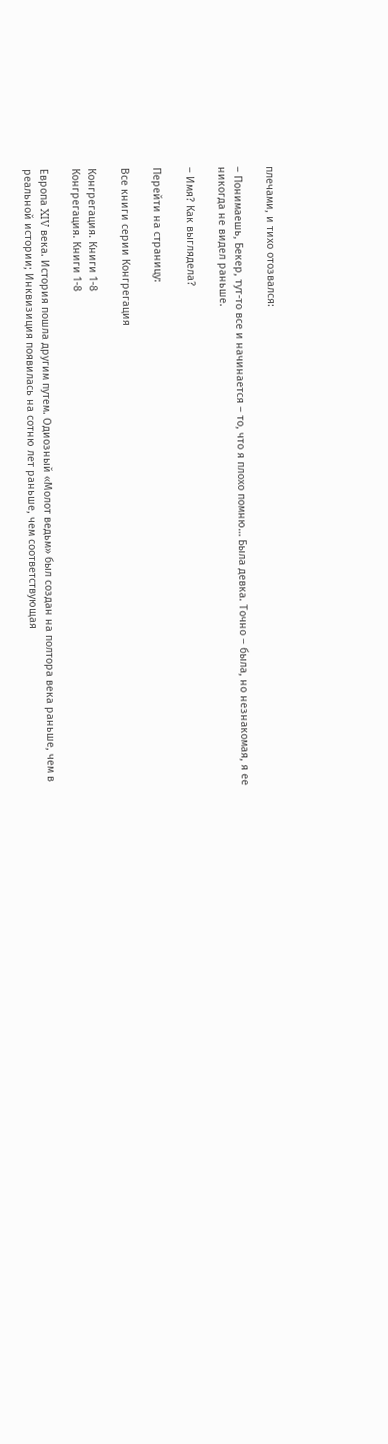плечами, и тихо отозвался:

– Понимаешь, Бекер, тут-то все и начинается – то, что я плохо помню… Была девка. Точно – была, но незнакомая, я ее никогда не видел раньше.

– Имя? Как выглядела?

Перейти на страницу:

Все книги серии Конгрегация

Конгрегация. Книги 1-8
Конгрегация. Книги 1-8

Европа XIV века. История пошла другим путем. Одиозный «Молот ведьм» был создан на полтора века раньше, чем в реальной истории; Инквизиция появилась на сотню лет раньше, чем соответствующая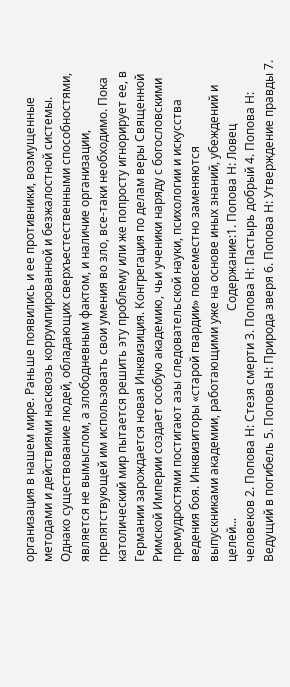организация в нашем мире. Раньше появились и ее противники, возмущенные методами и действиями насквозь коррумпированной и безжалостной системы. Однако существование людей, обладающих сверхъестественными способностями, является не вымыслом, а злободневным фактом, и наличие организации, препятствующей им использовать свои умения во зло, все-таки необходимо. Пока католический мир пытается решить эту проблему или же попросту игнорирует ее, в Германии зарождается новая Инквизиция. Конгрегация по делам веры Священной Римской Империи создает особую академию, чьи ученики наряду с богословскими премудростями постигают азы следовательской науки, психологии и искусства ведения боя. Инквизиторы «старой гвардии» повсеместно заменяются выпускниками академии, работающими уже на основе иных знаний, убеждений и целей...                                                                     Содержание:1. Попова Н: Ловец человеков 2. Попова Н: Стезя смерти 3. Попова Н: Пастырь добрый 4. Попова Н: Ведущий в погибель 5. Попова Н: Природа зверя 6. Попова Н: Утверждение правды 7.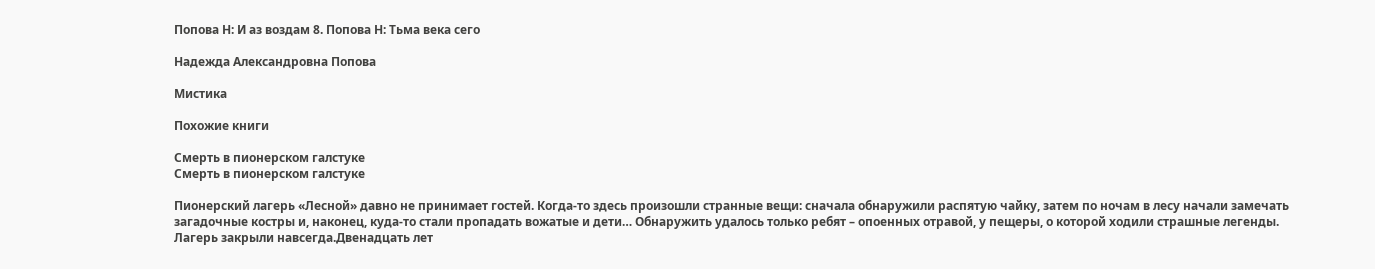Попова Н: И аз воздам 8. Попова Н: Тьма века сего

Надежда Александровна Попова

Мистика

Похожие книги

Смерть в пионерском галстуке
Смерть в пионерском галстуке

Пионерский лагерь «Лесной» давно не принимает гостей. Когда-то здесь произошли странные вещи: сначала обнаружили распятую чайку, затем по ночам в лесу начали замечать загадочные костры и, наконец, куда-то стали пропадать вожатые и дети… Обнаружить удалось только ребят – опоенных отравой, у пещеры, о которой ходили страшные легенды. Лагерь закрыли навсегда.Двенадцать лет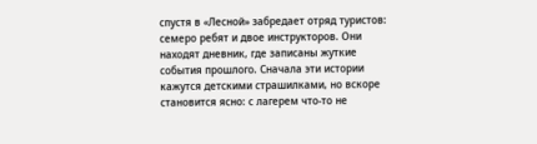спустя в «Лесной» забредает отряд туристов: семеро ребят и двое инструкторов. Они находят дневник, где записаны жуткие события прошлого. Сначала эти истории кажутся детскими страшилками, но вскоре становится ясно: с лагерем что-то не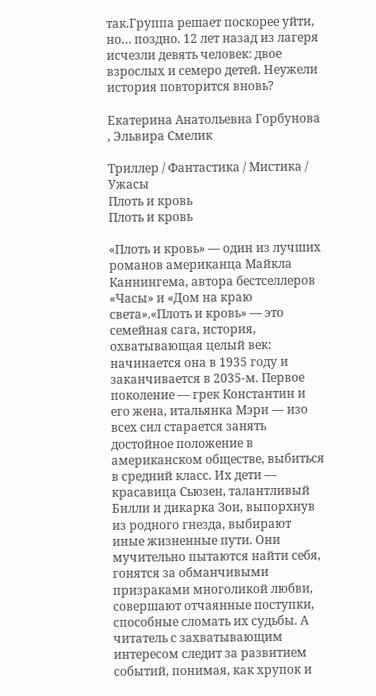так.Группа решает поскорее уйти, но… поздно. 12 лет назад из лагеря исчезли девять человек: двое взрослых и семеро детей. Неужели история повторится вновь?

Екатерина Анатольевна Горбунова , Эльвира Смелик

Триллер / Фантастика / Мистика / Ужасы
Плоть и кровь
Плоть и кровь

«Плоть и кровь» — один из лучших романов американца Майкла Каннингема, автора бестселлеров «Часы» и «Дом на краю света».«Плоть и кровь» — это семейная сага, история, охватывающая целый век: начинается она в 1935 году и заканчивается в 2035-м. Первое поколение — грек Константин и его жена, итальянка Мэри — изо всех сил старается занять достойное положение в американском обществе, выбиться в средний класс. Их дети — красавица Сьюзен, талантливый Билли и дикарка Зои, выпорхнув из родного гнезда, выбирают иные жизненные пути. Они мучительно пытаются найти себя, гонятся за обманчивыми призраками многоликой любви, совершают отчаянные поступки, способные сломать их судьбы. А читатель с захватывающим интересом следит за развитием событий, понимая, как хрупок и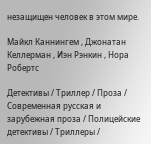незащищен человек в этом мире.

Майкл Каннингем , Джонатан Келлерман , Иэн Рэнкин , Нора Робертс

Детективы / Триллер / Проза / Современная русская и зарубежная проза / Полицейские детективы / Триллеры /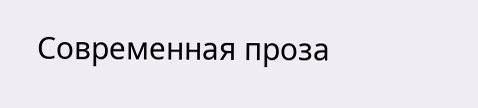Современная проза